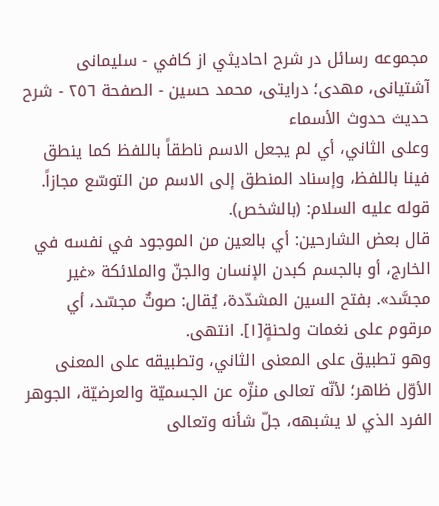مجموعه رسائل در شرح احاديثي از کافي - سلیمانی آشتیانی، مهدی؛ درایتی، محمد حسین - الصفحة ٢٥٦ - شرح حديث حدوث الأسماء
وعلى الثاني، أي لم يجعل الاسم ناطقاً باللفظ كما ينطق فينا باللفظ، وإسناد المنطق إلى الاسم من التوسّع مجازاً.
قوله عليه السلام: (بالشخص).
قال بعض الشارحين: أي بالعين من الموجود في نفسه في الخارج، أو بالجسم كبدن الإنسان والجنّ والملائكة «غير مجسَّد». بفتح السين المشدّدة، يُقال: صوتٌ مجسّد، أي مرقوم على نغمات ولحنةٍ[١]. انتهى.
وهو تطبيق على المعنى الثاني، وتطبيقه على المعنى الأوّل ظاهر؛ لأنّه تعالى منزّه عن الجسميّة والعرضيّة، الجوهر الفرد الذي لا يشبهه، جلّ شأنه وتعالى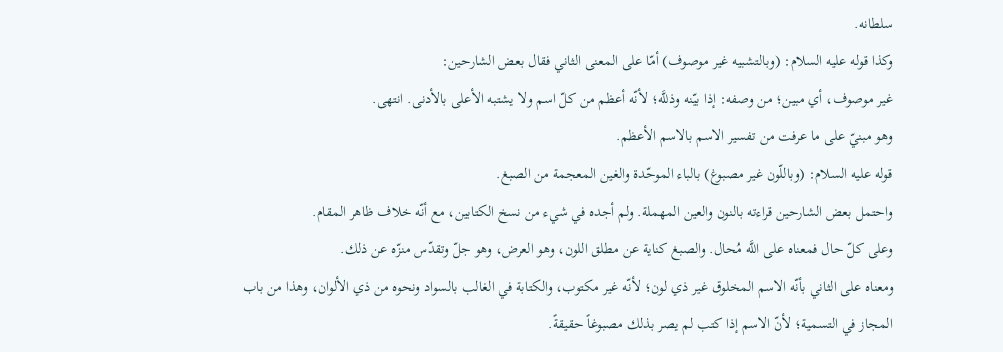سلطانه.
وكذا قوله عليه السلام: (وبالتشبيه غير موصوف) أمّا على المعنى الثاني فقال بعض الشارحين:
غير موصوف، أي مبين؛ من وصفه: إذا بيّنه وذللَّه؛ لأنّه أعظم من كلّ اسم ولا يشتبه الأعلى بالأدنى. انتهى.
وهو مبنيّ على ما عرفت من تفسير الاسم بالاسم الأعظم.
قوله عليه السلام: (وباللّون غير مصبوغ) بالباء الموحّدة والغين المعجمة من الصبغ.
واحتمل بعض الشارحين قراءته بالنون والعين المهملة. ولم أجده في شيء من نسخ الكتابين، مع أنّه خلاف ظاهر المقام.
وعلى كلّ حال فمعناه على اللَّه مُحال. والصبغ كناية عن مطلق اللون، وهو العرض، وهو جلّ وتقدّس منزّه عن ذلك.
ومعناه على الثاني بأنّه الاسم المخلوق غير ذي لون؛ لأنّه غير مكتوب، والكتابة في الغالب بالسواد ونحوه من ذي الألوان، وهذا من باب المجاز في التسمية؛ لأنّ الاسم إذا كتب لم يصر بذلك مصبوغاً حقيقةً.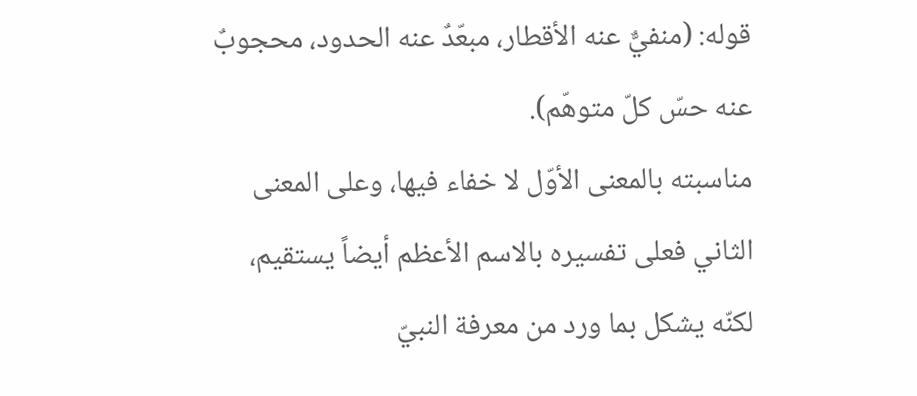قوله: (منفيٌّ عنه الأقطار، مبعّدٌ عنه الحدود، محجوبٌ عنه حسّ كلّ متوهّم).
مناسبته بالمعنى الأوّل لا خفاء فيها، وعلى المعنى الثاني فعلى تفسيره بالاسم الأعظم أيضاً يستقيم، لكنّه يشكل بما ورد من معرفة النبيّ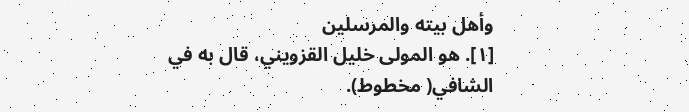وأهل بيته والمرسلين
[١]. هو المولى خليل القزويني، قال به في الشافي( مخطوط).